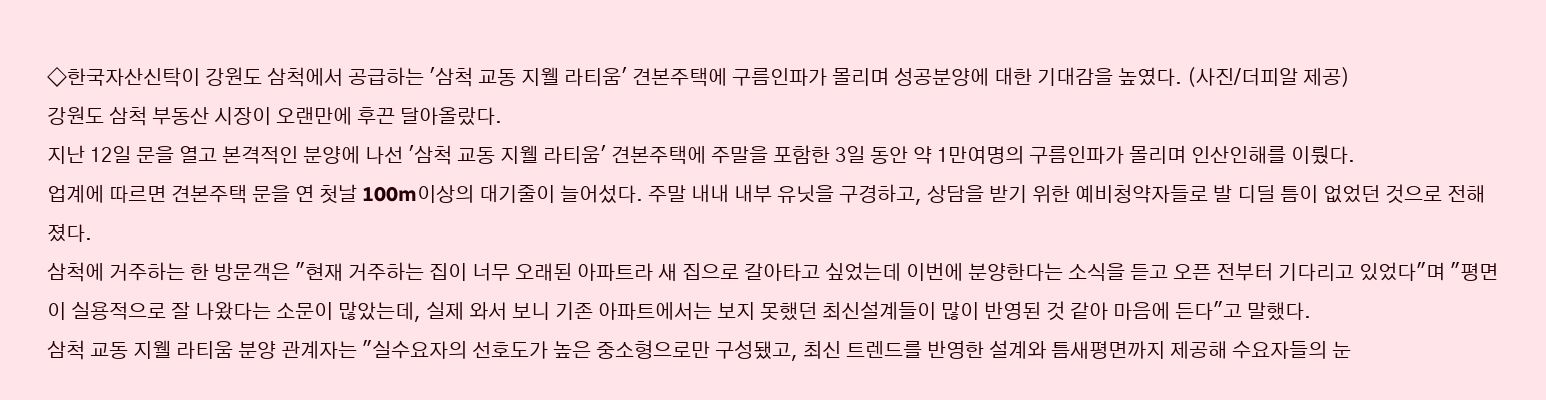◇한국자산신탁이 강원도 삼척에서 공급하는 '삼척 교동 지웰 라티움' 견본주택에 구름인파가 몰리며 성공분양에 대한 기대감을 높였다. (사진/더피알 제공)
강원도 삼척 부동산 시장이 오랜만에 후끈 달아올랐다.
지난 12일 문을 열고 본격적인 분양에 나선 '삼척 교동 지웰 라티움' 견본주택에 주말을 포함한 3일 동안 약 1만여명의 구름인파가 몰리며 인산인해를 이뤘다.
업계에 따르면 견본주택 문을 연 첫날 100m이상의 대기줄이 늘어섰다. 주말 내내 내부 유닛을 구경하고, 상담을 받기 위한 예비청약자들로 발 디딜 틈이 없었던 것으로 전해졌다.
삼척에 거주하는 한 방문객은 "현재 거주하는 집이 너무 오래된 아파트라 새 집으로 갈아타고 싶었는데 이번에 분양한다는 소식을 듣고 오픈 전부터 기다리고 있었다"며 "평면이 실용적으로 잘 나왔다는 소문이 많았는데, 실제 와서 보니 기존 아파트에서는 보지 못했던 최신설계들이 많이 반영된 것 같아 마음에 든다"고 말했다.
삼척 교동 지웰 라티움 분양 관계자는 "실수요자의 선호도가 높은 중소형으로만 구성됐고, 최신 트렌드를 반영한 설계와 틈새평면까지 제공해 수요자들의 눈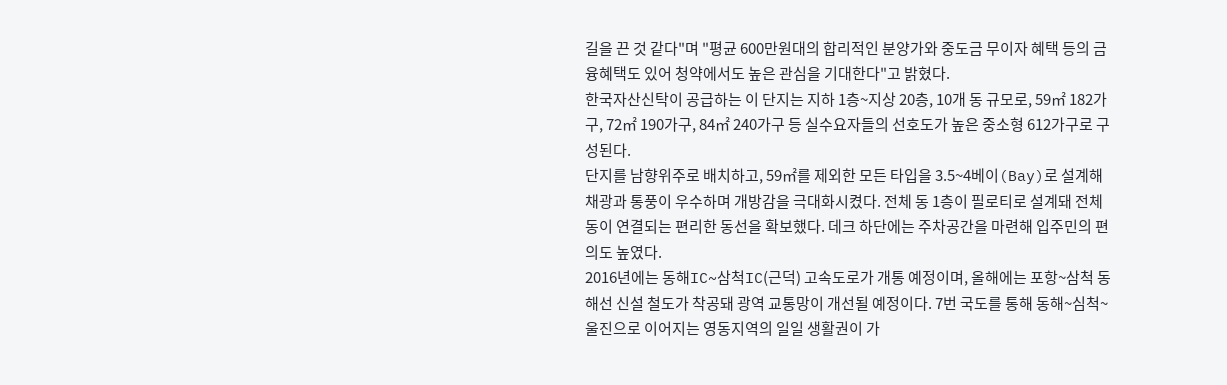길을 끈 것 같다"며 "평균 600만원대의 합리적인 분양가와 중도금 무이자 혜택 등의 금융혜택도 있어 청약에서도 높은 관심을 기대한다"고 밝혔다.
한국자산신탁이 공급하는 이 단지는 지하 1층~지상 20층, 10개 동 규모로, 59㎡ 182가구, 72㎡ 190가구, 84㎡ 240가구 등 실수요자들의 선호도가 높은 중소형 612가구로 구성된다.
단지를 남향위주로 배치하고, 59㎡를 제외한 모든 타입을 3.5~4베이(Bay)로 설계해 채광과 통풍이 우수하며 개방감을 극대화시켰다. 전체 동 1층이 필로티로 설계돼 전체 동이 연결되는 편리한 동선을 확보했다. 데크 하단에는 주차공간을 마련해 입주민의 편의도 높였다.
2016년에는 동해IC~삼척IC(근덕) 고속도로가 개통 예정이며, 올해에는 포항~삼척 동해선 신설 철도가 착공돼 광역 교통망이 개선될 예정이다. 7번 국도를 통해 동해~심척~울진으로 이어지는 영동지역의 일일 생활권이 가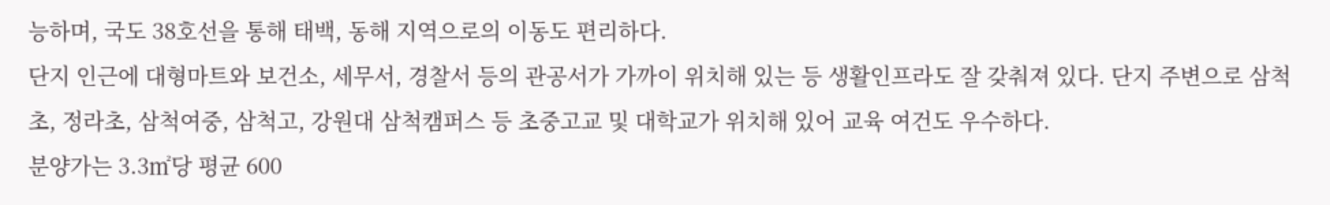능하며, 국도 38호선을 통해 태백, 동해 지역으로의 이동도 편리하다.
단지 인근에 대형마트와 보건소, 세무서, 경찰서 등의 관공서가 가까이 위치해 있는 등 생활인프라도 잘 갖춰져 있다. 단지 주변으로 삼척초, 정라초, 삼척여중, 삼척고, 강원대 삼척캠퍼스 등 초중고교 및 대학교가 위치해 있어 교육 여건도 우수하다.
분양가는 3.3㎡당 평균 600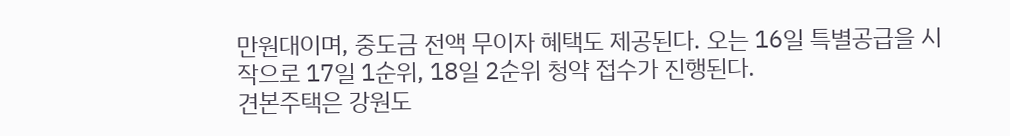만원대이며, 중도금 전액 무이자 혜택도 제공된다. 오는 16일 특별공급을 시작으로 17일 1순위, 18일 2순위 청약 접수가 진행된다.
견본주택은 강원도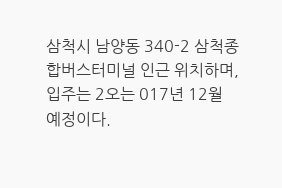삼척시 남양동 340-2 삼척종합버스터미널 인근 위치하며, 입주는 2오는 017년 12월 예정이다.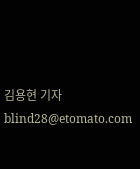김용현 기자 blind28@etomato.com